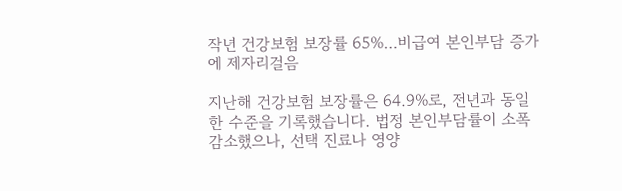작년 건강보험 보장률 65%…비급여 본인부담 증가에 제자리걸음

지난해 건강보험 보장률은 64.9%로, 전년과 동일한 수준을 기록했습니다. 법정 본인부담률이 소폭 감소했으나, 선택 진료나 영양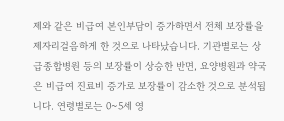제와 같은 비급여 본인부담이 증가하면서 전체 보장률을 제자리걸음하게 한 것으로 나타났습니다. 기관별로는 상급종합병원 등의 보장률이 상승한 반면, 요양병원과 약국은 비급여 진료비 증가로 보장률이 감소한 것으로 분석됩니다. 연령별로는 0~5세 영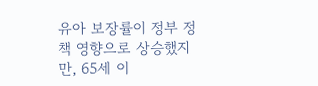유아 보장률이 정부 정책 영향으로 상승했지만, 65세 이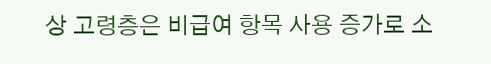상 고령층은 비급여 항목 사용 증가로 소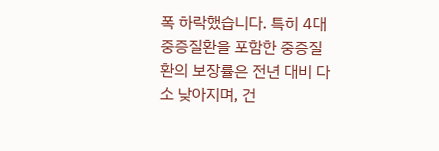폭 하락했습니다. 특히 4대 중증질환을 포함한 중증질환의 보장률은 전년 대비 다소 낮아지며, 건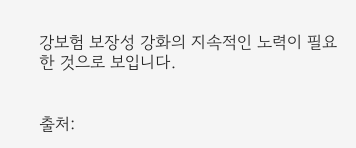강보험 보장성 강화의 지속적인 노력이 필요한 것으로 보입니다.


출처: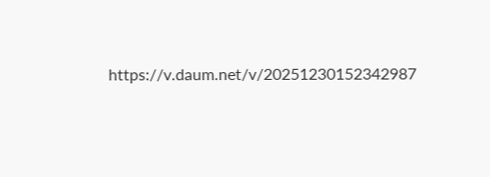https://v.daum.net/v/20251230152342987